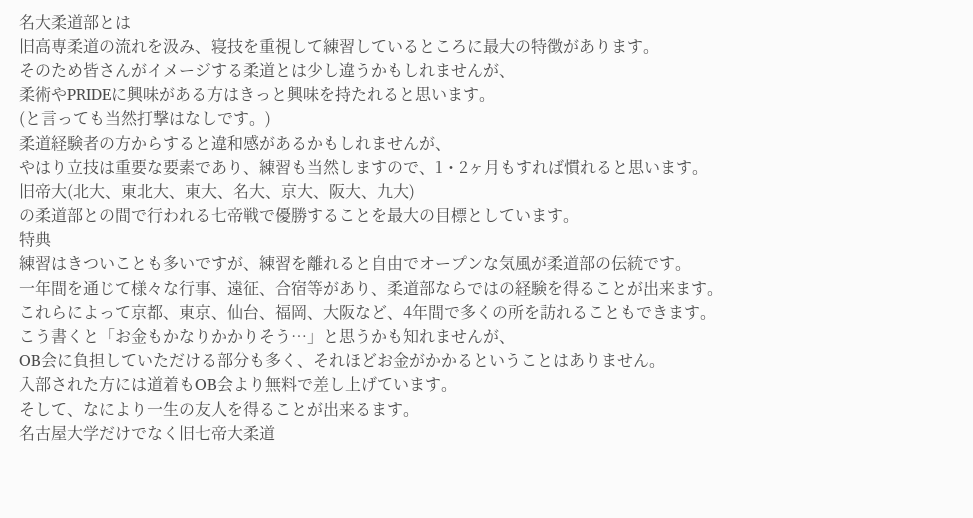名大柔道部とは
旧高専柔道の流れを汲み、寝技を重視して練習しているところに最大の特徴があります。
そのため皆さんがイメージする柔道とは少し違うかもしれませんが、
柔術やPRIDEに興味がある方はきっと興味を持たれると思います。
(と言っても当然打撃はなしです。)
柔道経験者の方からすると違和感があるかもしれませんが、
やはり立技は重要な要素であり、練習も当然しますので、1・2ヶ月もすれば慣れると思います。
旧帝大(北大、東北大、東大、名大、京大、阪大、九大)
の柔道部との間で行われる七帝戦で優勝することを最大の目標としています。
特典
練習はきついことも多いですが、練習を離れると自由でオープンな気風が柔道部の伝統です。
一年間を通じて様々な行事、遠征、合宿等があり、柔道部ならではの経験を得ることが出来ます。
これらによって京都、東京、仙台、福岡、大阪など、4年間で多くの所を訪れることもできます。
こう書くと「お金もかなりかかりそう…」と思うかも知れませんが、
OB会に負担していただける部分も多く、それほどお金がかかるということはありません。
入部された方には道着もOB会より無料で差し上げています。
そして、なにより一生の友人を得ることが出来るます。
名古屋大学だけでなく旧七帝大柔道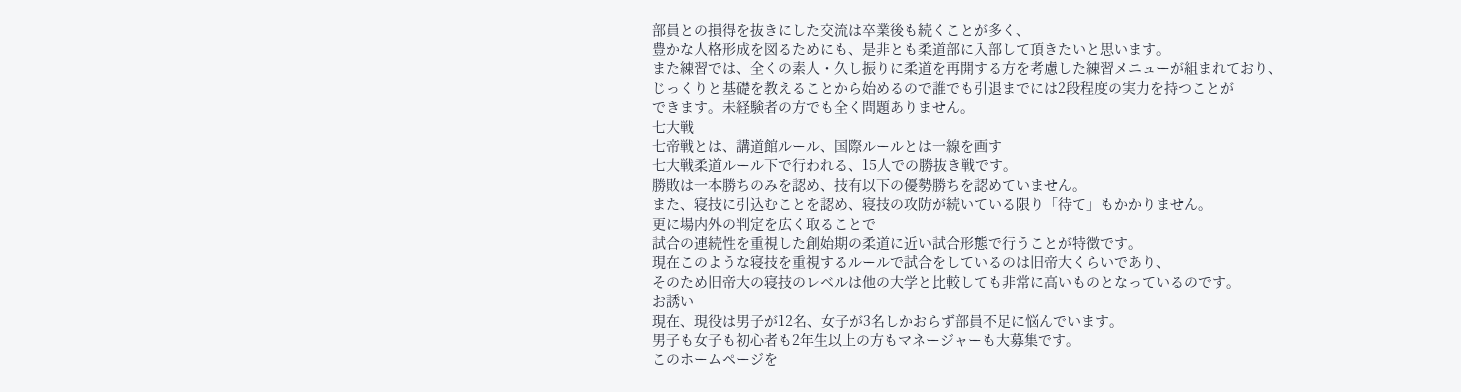部員との損得を抜きにした交流は卒業後も続くことが多く、
豊かな人格形成を図るためにも、是非とも柔道部に入部して頂きたいと思います。
また練習では、全くの素人・久し振りに柔道を再開する方を考慮した練習メニューが組まれており、
じっくりと基礎を教えることから始めるので誰でも引退までには2段程度の実力を持つことが
できます。未経験者の方でも全く問題ありません。
七大戦
七帝戦とは、講道館ルール、国際ルールとは一線を画す
七大戦柔道ルール下で行われる、15人での勝抜き戦です。
勝敗は一本勝ちのみを認め、技有以下の優勢勝ちを認めていません。
また、寝技に引込むことを認め、寝技の攻防が続いている限り「待て」もかかりません。
更に場内外の判定を広く取ることで
試合の連続性を重視した創始期の柔道に近い試合形態で行うことが特徴です。
現在このような寝技を重視するルールで試合をしているのは旧帝大くらいであり、
そのため旧帝大の寝技のレベルは他の大学と比較しても非常に高いものとなっているのです。
お誘い
現在、現役は男子が12名、女子が3名しかおらず部員不足に悩んでいます。
男子も女子も初心者も2年生以上の方もマネージャーも大募集です。
このホームページを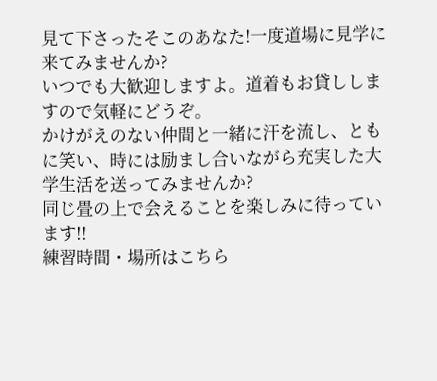見て下さったそこのあなた!一度道場に見学に来てみませんか?
いつでも大歓迎しますよ。道着もお貸ししますので気軽にどうぞ。
かけがえのない仲間と一緒に汗を流し、ともに笑い、時には励まし合いながら充実した大学生活を送ってみませんか?
同じ畳の上で会えることを楽しみに待っています!!
練習時間・場所はこちら